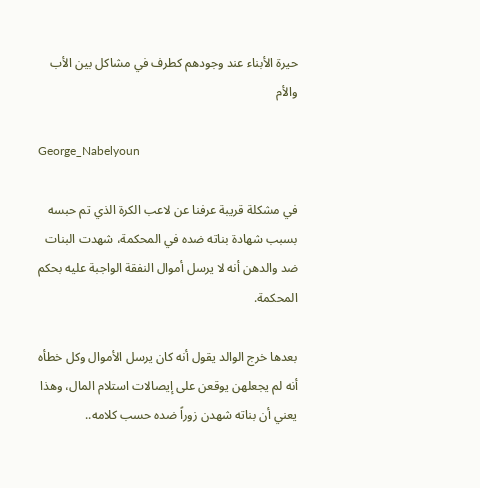حيرة الأبناء عند وجودهم كطرف في مشاكل بين الأب والأم

George_Nabelyoun

في مشكلة قريبة عرفنا عن لاعب الكرة الذي تم حبسه بسبب شهادة بناته ضده في المحكمة، شهدت البنات ضد والدهن أنه لا يرسل أموال النفقة الواجبة عليه بحكم المحكمة.

بعدها خرج الوالد يقول أنه كان يرسل الأموال وكل خطأه أنه لم يجعلهن يوقعن على إيصالات استلام المال، وهذا يعني أن بناته شهدن زوراً ضده حسب كلامه..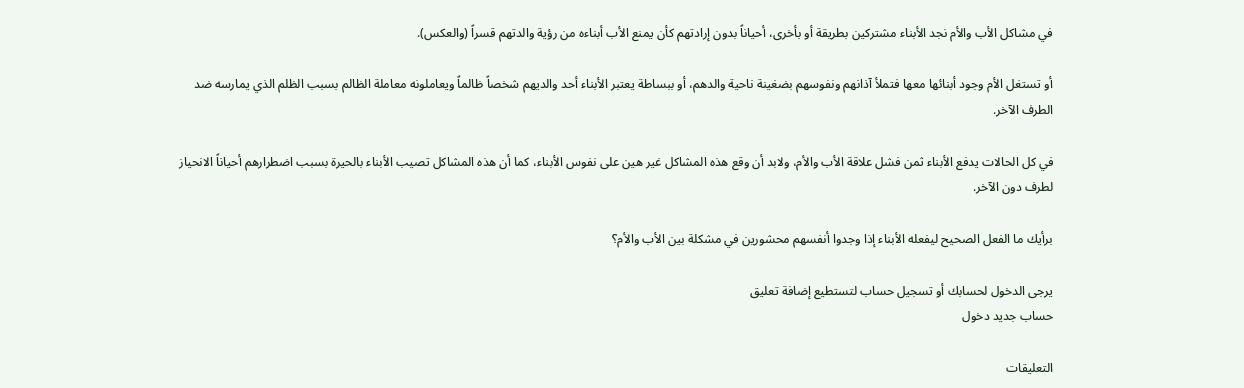في مشاكل الأب والأم نجد الأبناء مشتركين بطريقة أو بأخرى، أحياناً بدون إرادتهم كأن يمنع الأب أبناءه من رؤية والدتهم قسراً (والعكس).

أو تستغل الأم وجود أبنائها معها فتملأ آذانهم ونفوسهم بضغينة ناحية والدهم، أو ببساطة يعتبر الأبناء أحد والديهم شخصاً ظالماً ويعاملونه معاملة الظالم بسبب الظلم الذي يمارسه ضد الطرف الآخر.

في كل الحالات يدفع الأبناء ثمن فشل علاقة الأب والأم، ولابد أن وقع هذه المشاكل غير هين على نفوس الأبناء، كما أن هذه المشاكل تصيب الأبناء بالحيرة بسبب اضطرارهم أحياناً الانحياز لطرف دون الآخر.

برأيك ما الفعل الصحيح ليفعله الأبناء إذا وجدوا أنفسهم محشورين في مشكلة بين الأب والأم؟

يرجى الدخول لحسابك أو تسجيل حساب لتستطيع إضافة تعليق
حساب جديد دخول

التعليقات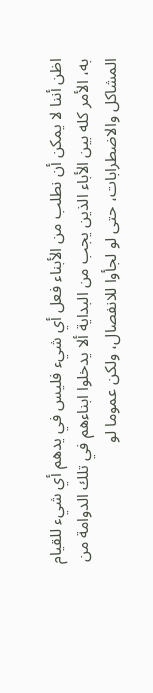اظن أننا لا يمكن أن نطلب من الأبناء فعل أي شيء فليس في يدهم أي شيء للقيام به، الأمر كله بين الأباء الذين يجب من البداية ألا يدخلوا ابناءهم في تلك الدوامة من المشاكل والاضطرابات، حتى لو لجأوا للانفصال، ولكن عموما لو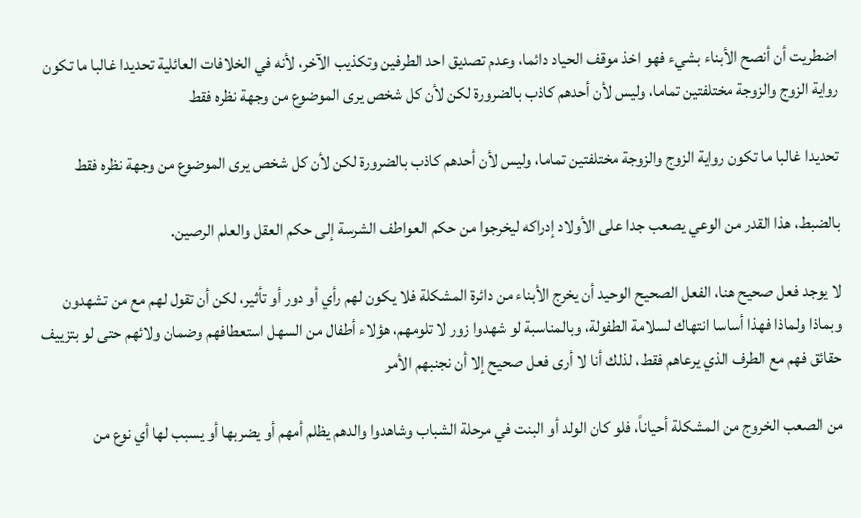اضطريت أن أنصح الأبناء بشيء فهو اخذ موقف الحياد دائما، وعدم تصديق احد الطرفين وتكذيب الآخر، لأنه في الخلافات العائلية تحديدا غالبا ما تكون رواية الزوج والزوجة مختلفتين تماما، وليس لأن أحدهم كاذب بالضرورة لكن لأن كل شخص يرى الموضوع من وجهة نظره فقط

تحديدا غالبا ما تكون رواية الزوج والزوجة مختلفتين تماما، وليس لأن أحدهم كاذب بالضرورة لكن لأن كل شخص يرى الموضوع من وجهة نظره فقط

بالضبط، هذا القدر من الوعي يصعب جدا على الأولاد إدراكه ليخرجوا من حكم العواطف الشرسة إلى حكم العقل والعلم الرصين.

لا يوجد فعل صحيح هنا، الفعل الصحيح الوحيد أن يخرج الأبناء من دائرة المشكلة فلا يكون لهم رأي أو دور أو تأثير، لكن أن تقول لهم مع من تشهدون وبماذا ولماذا فهذا أساسا انتهاك لسلامة الطفولة، وبالمناسبة لو شهدوا زور لا تلومهم، هؤلاء أطفال من السهل استعطافهم وضمان ولائهم حتى لو بتزييف حقائق فهم مع الطرف الذي يرعاهم فقط، لذلك أنا لا أرى فعل صحيح إلا أن نجنبهم الأمر

من الصعب الخروج من المشكلة أحياناً، فلو كان الولد أو البنت في مرحلة الشباب وشاهدوا والدهم يظلم أمهم أو يضربها أو يسبب لها أي نوع من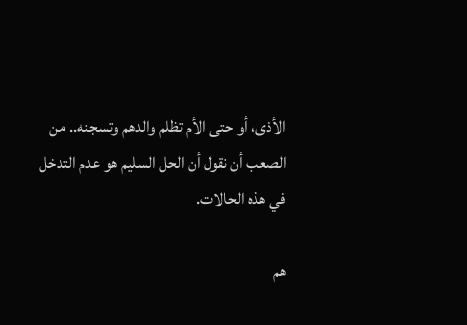الأذى، أو حتى الأم تظلم والدهم وتسجنه.. من الصعب أن نقول أن الحل السليم هو عدم التدخل في هذه الحالات.

هم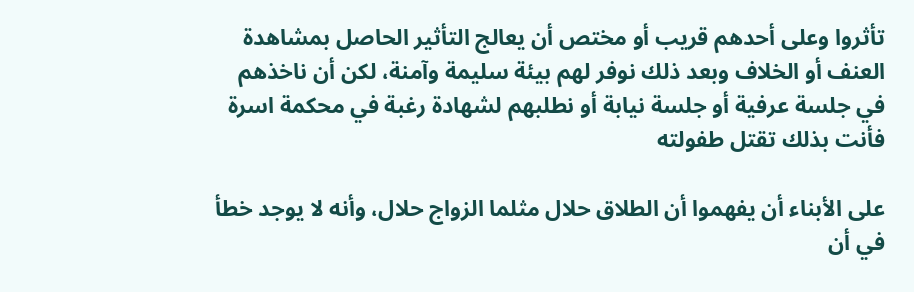تأثروا وعلى أحدهم قريب أو مختص أن يعالج التأثير الحاصل بمشاهدة العنف أو الخلاف وبعد ذلك نوفر لهم بيئة سليمة وآمنة، لكن أن ناخذهم في جلسة عرفية أو جلسة نيابة أو نطلبهم لشهادة رغبة في محكمة اسرة فأنت بذلك تقتل طفولته

على الأبناء أن يفهموا أن الطلاق حلال مثلما الزواج حلال، وأنه لا يوجد خطأ في أن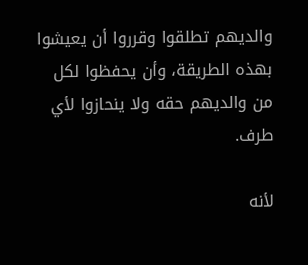والديهم تطلقوا وقرروا أن يعيشوا بهذه الطريقة، وأن يحفظوا لكل من والديهم حقه ولا ينحازوا لأي طرف.

لأنه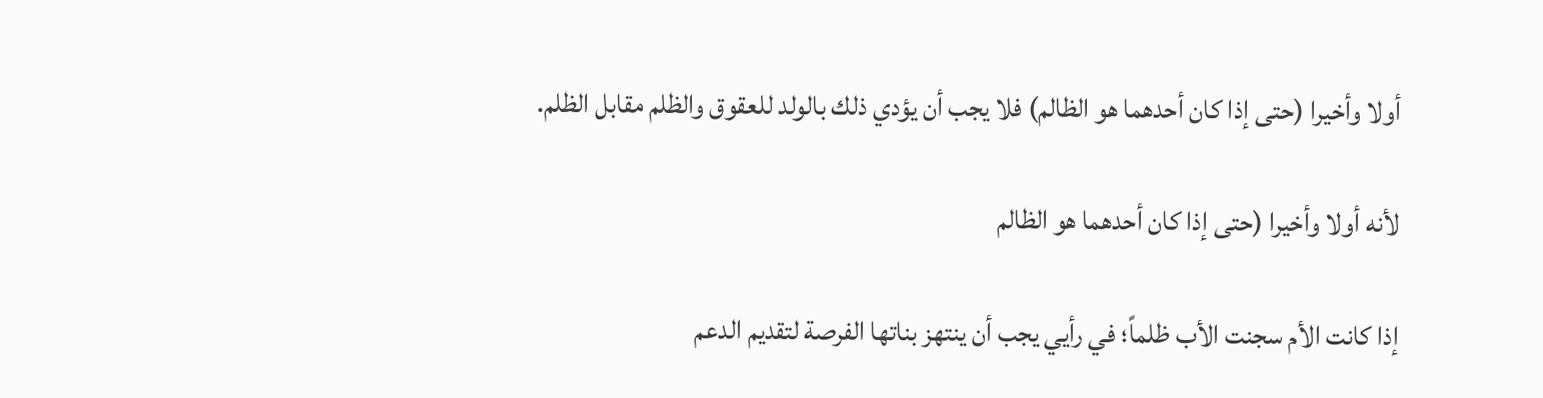أولا وأخيرا (حتى إذا كان أحدهما هو الظالم) فلا يجب أن يؤدي ذلك بالولد للعقوق والظلم مقابل الظلم.

لأنه أولا وأخيرا (حتى إذا كان أحدهما هو الظالم

إذا كانت الأم سجنت الأب ظلماً؛ في رأيي يجب أن ينتهز بناتها الفرصة لتقديم الدعم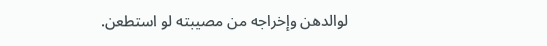لوالدهن وإخراجه من مصيبته لو استطعن.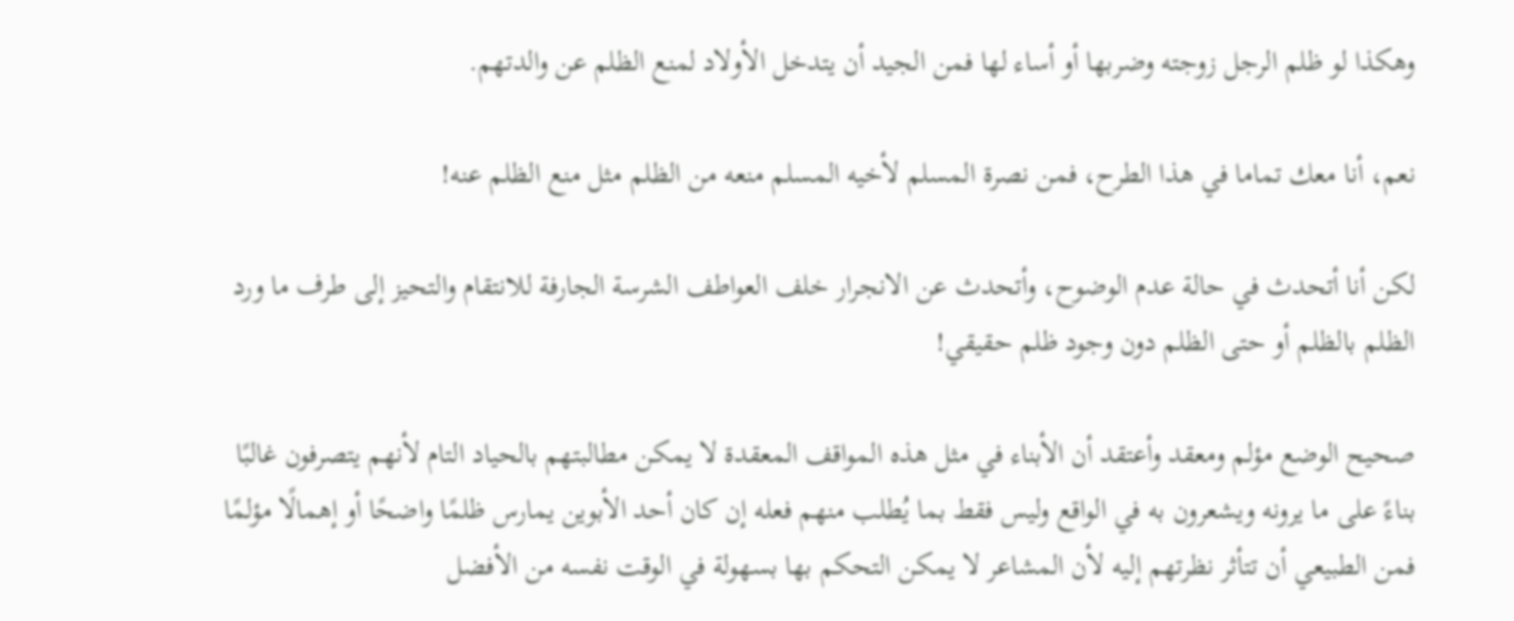وهكذا لو ظلم الرجل زوجته وضربها أو أساء لها فمن الجيد أن يتدخل الأولاد لمنع الظلم عن والدتهم.

نعم، أنا معك تماما في هذا الطرح، فمن نصرة المسلم لأخيه المسلم منعه من الظلم مثل منع الظلم عنه!

لكن أنا أتحدث في حالة عدم الوضوح، وأتحدث عن الانجرار خلف العواطف الشرسة الجارفة للانتقام والتحيز إلى طرف ما ورد الظلم بالظلم أو حتى الظلم دون وجود ظلم حقيقي!

صحيح الوضع مؤلم ومعقد وأعتقد أن الأبناء في مثل هذه المواقف المعقدة لا يمكن مطالبتهم بالحياد التام لأنهم يتصرفون غالبًا بناءً على ما يرونه ويشعرون به في الواقع وليس فقط بما يُطلب منهم فعله إن كان أحد الأبوين يمارس ظلمًا واضحًا أو إهمالًا مؤلمًا فمن الطبيعي أن تتأثر نظرتهم إليه لأن المشاعر لا يمكن التحكم بها بسهولة في الوقت نفسه من الأفضل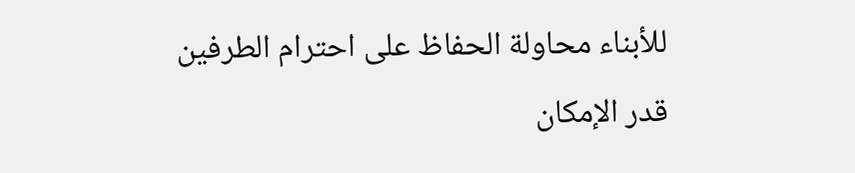للأبناء محاولة الحفاظ على احترام الطرفين قدر الإمكان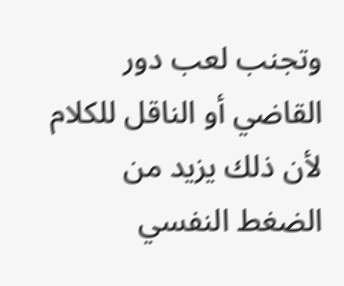وتجنب لعب دور القاضي أو الناقل للكلام لأن ذلك يزيد من الضغط النفسي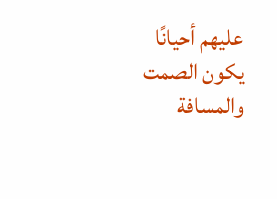عليهم أحيانًا يكون الصمت والمسافة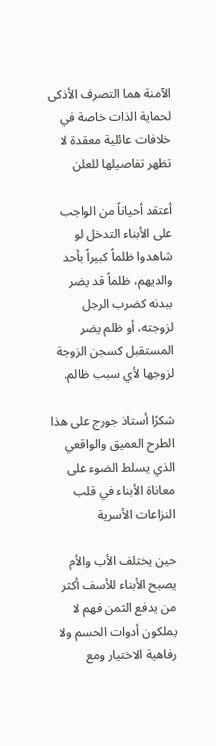الآمنة هما التصرف الأذكى لحماية الذات خاصة في خلافات عائلية معقدة لا تظهر تفاصيلها للعلن

أعتقد أحياناً من الواجب على الأبناء التدخل لو شاهدوا ظلماً كبيراً بأحد والديهم، ظلماً قد يضر ببدنه كضرب الرجل لزوجته، أو ظلم يضر المستقبل كسجن الزوجة لزوجها لأي سبب ظالم.

شكرًا أستاذ جورج على هذا الطرح العميق والواقعي الذي يسلط الضوء على معاناة الأبناء في قلب النزاعات الأسرية

حين يختلف الأب والأم يصبح الأبناء للأسف أكثر من يدفع الثمن فهم لا يملكون أدوات الحسم ولا رفاهية الاختيار ومع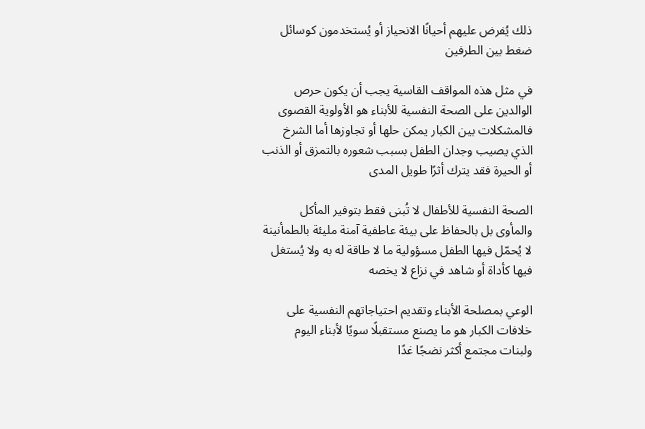ذلك يُفرض عليهم أحيانًا الانحياز أو يُستخدمون كوسائل ضغط بين الطرفين

في مثل هذه المواقف القاسية يجب أن يكون حرص الوالدين على الصحة النفسية للأبناء هو الأولوية القصوى فالمشكلات بين الكبار يمكن حلها أو تجاوزها أما الشرخ الذي يصيب وجدان الطفل بسبب شعوره بالتمزق أو الذنب أو الحيرة فقد يترك أثرًا طويل المدى

الصحة النفسية للأطفال لا تُبنى فقط بتوفير المأكل والمأوى بل بالحفاظ على بيئة عاطفية آمنة مليئة بالطمأنينة لا يُحمّل فيها الطفل مسؤولية ما لا طاقة له به ولا يُستغل فيها كأداة أو شاهد في نزاع لا يخصه

الوعي بمصلحة الأبناء وتقديم احتياجاتهم النفسية على خلافات الكبار هو ما يصنع مستقبلًا سويًا لأبناء اليوم ولبنات مجتمع أكثر نضجًا غدًا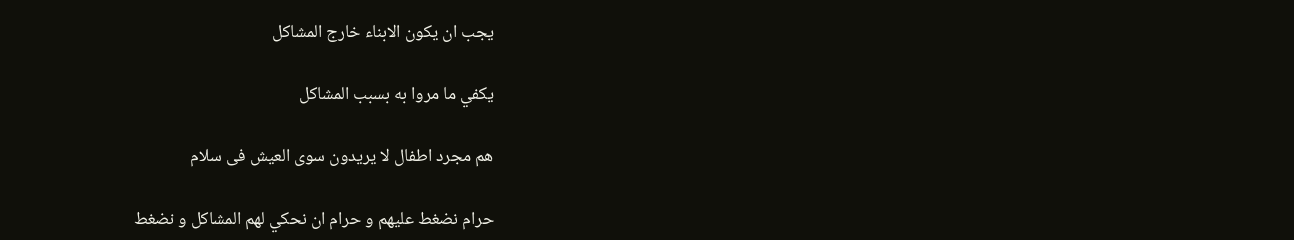يجب ان يكون الابناء خارج المشاكل

يكفي ما مروا به بسبب المشاكل

هم مجرد اطفال لا يريدون سوى العيش فى سلام

حرام نضغط عليهم و حرام ان نحكي لهم المشاكل و نضغط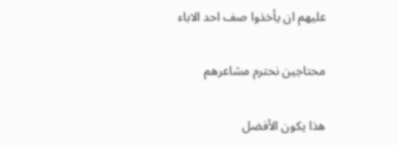عليهم ان يأخذوا صف احد الاباء

محتاجين نحترم مشاعرهم

هذا يكون الأفضل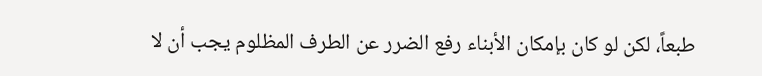طبعاً، لكن لو كان بإمكان الأبناء رفع الضرر عن الطرف المظلوم يجب أن لا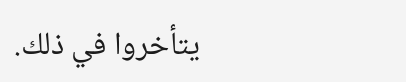يتأخروا في ذلك.